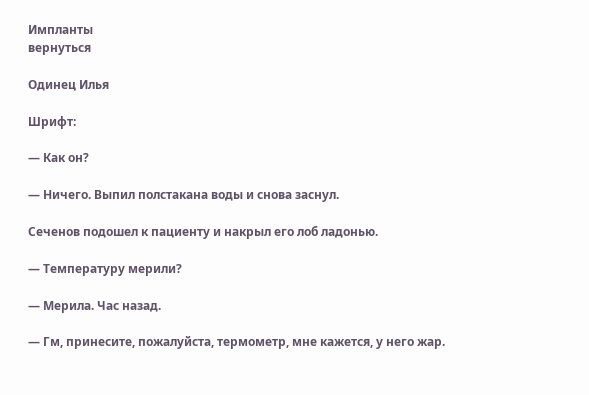Импланты
вернуться

Одинец Илья

Шрифт:

— Как он?

— Ничего. Выпил полстакана воды и снова заснул.

Сеченов подошел к пациенту и накрыл его лоб ладонью.

— Температуру мерили?

— Мерила. Час назад.

— Гм, принесите, пожалуйста, термометр, мне кажется, у него жар.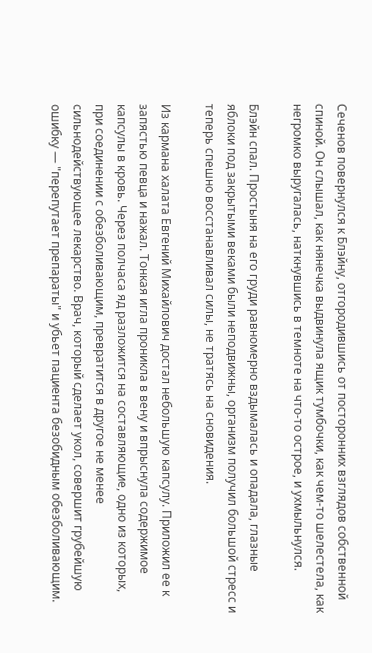Сеченов повернулся к Блэйну, отгородившись от посторонних взглядов собственной спиной. Он слышал, как нянечка выдвинула ящик тумбочки, как чем-то шелестела, как негромко выругалась, наткнувшись в темноте на что-то острое, и ухмыльнулся.

Блэйн спал. Простыня на его груди равномерно вздымалась и опадала, глазные яблоки под закрытыми веками были неподвижны, организм получил большой стресс и теперь спешно восстанавливал силы, не тратясь на сновидения.

Из кармана халата Евгений Михайлович достал небольшую капсулу. Приложил ее к запястью певца и нажал. Тонкая игла проникла в вену и впрыснула содержимое капсулы в кровь. Через полчаса яд разложится на составляющие, одно из которых, при соединении с обезболивающим, превратится в другое не менее сильнодействующее лекарство. Врач, который сделает укол, совершит грубейшую ошибку — "перепутает препараты" и убьет пациента безобидным обезболивающим.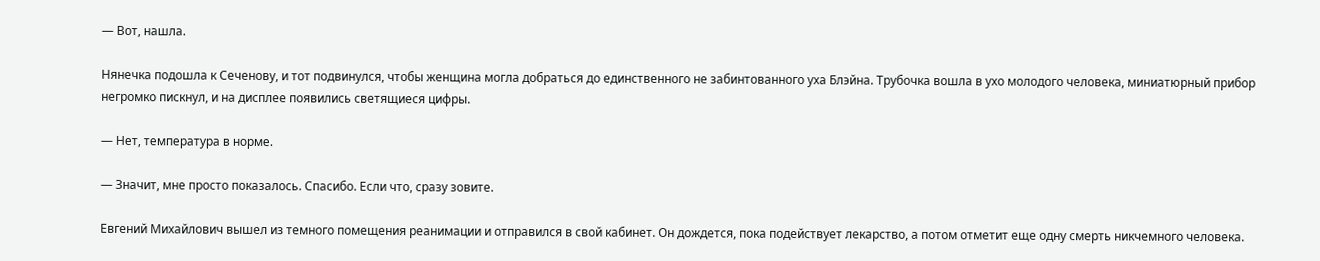— Вот, нашла.

Нянечка подошла к Сеченову, и тот подвинулся, чтобы женщина могла добраться до единственного не забинтованного уха Блэйна. Трубочка вошла в ухо молодого человека, миниатюрный прибор негромко пискнул, и на дисплее появились светящиеся цифры.

— Нет, температура в норме.

— Значит, мне просто показалось. Спасибо. Если что, сразу зовите.

Евгений Михайлович вышел из темного помещения реанимации и отправился в свой кабинет. Он дождется, пока подействует лекарство, а потом отметит еще одну смерть никчемного человека.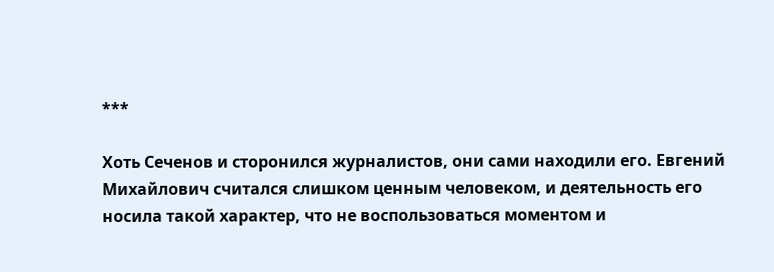***

Хоть Сеченов и сторонился журналистов, они сами находили его. Евгений Михайлович считался слишком ценным человеком, и деятельность его носила такой характер, что не воспользоваться моментом и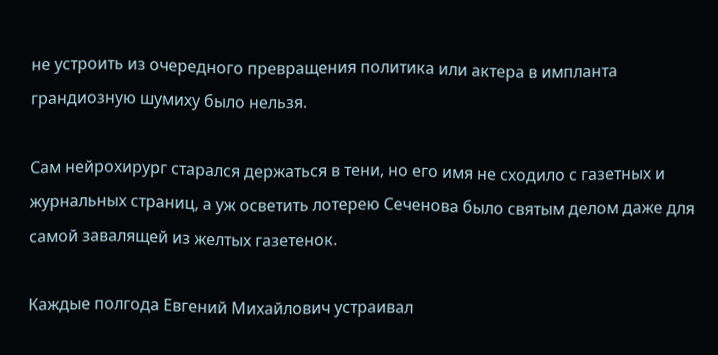не устроить из очередного превращения политика или актера в импланта грандиозную шумиху было нельзя.

Сам нейрохирург старался держаться в тени, но его имя не сходило с газетных и журнальных страниц, а уж осветить лотерею Сеченова было святым делом даже для самой завалящей из желтых газетенок.

Каждые полгода Евгений Михайлович устраивал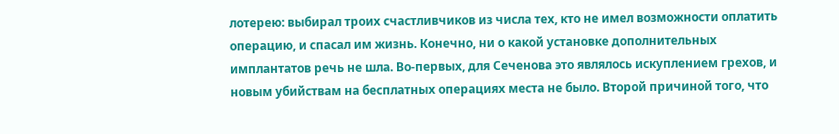лотерею: выбирал троих счастливчиков из числа тех, кто не имел возможности оплатить операцию, и спасал им жизнь. Конечно, ни о какой установке дополнительных имплантатов речь не шла. Во-первых, для Сеченова это являлось искуплением грехов, и новым убийствам на бесплатных операциях места не было. Второй причиной того, что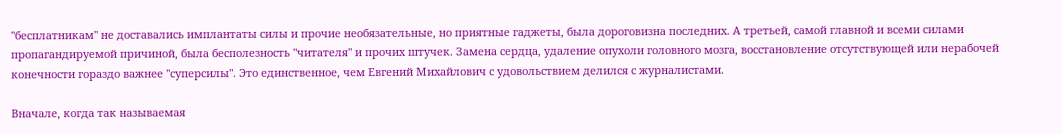"бесплатникам" не доставались имплантаты силы и прочие необязательные, но приятные гаджеты, была дороговизна последних. А третьей, самой главной и всеми силами пропагандируемой причиной, была бесполезность "читателя" и прочих штучек. Замена сердца, удаление опухоли головного мозга, восстановление отсутствующей или нерабочей конечности гораздо важнее "суперсилы". Это единственное, чем Евгений Михайлович с удовольствием делился с журналистами.

Вначале, когда так называемая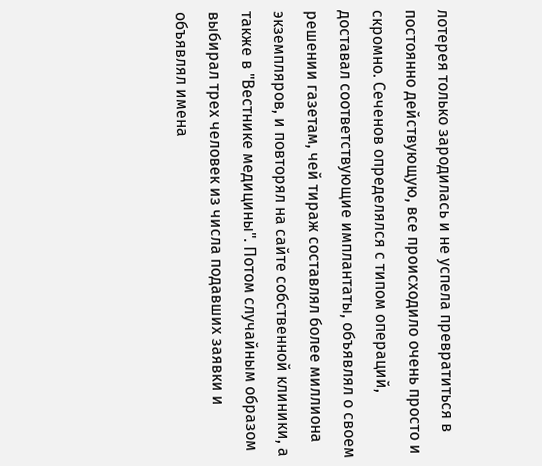лотерея только зародилась и не успела превратиться в постоянно действующую, все происходило очень просто и скромно. Сеченов определялся с типом операций, доставал соответствующие имплантаты, объявлял о своем решении газетам, чей тираж составлял более миллиона экземпляров, и повторял на сайте собственной клиники, а также в "Вестнике медицины". Потом случайным образом выбирал трех человек из числа подавших заявки и объявлял имена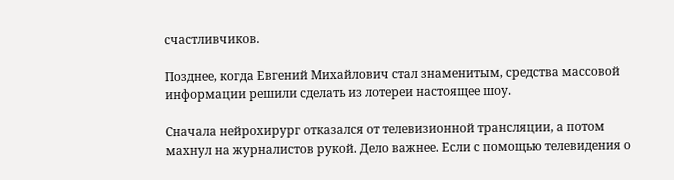счастливчиков.

Позднее, когда Евгений Михайлович стал знаменитым, средства массовой информации решили сделать из лотереи настоящее шоу.

Сначала нейрохирург отказался от телевизионной трансляции, а потом махнул на журналистов рукой. Дело важнее. Если с помощью телевидения о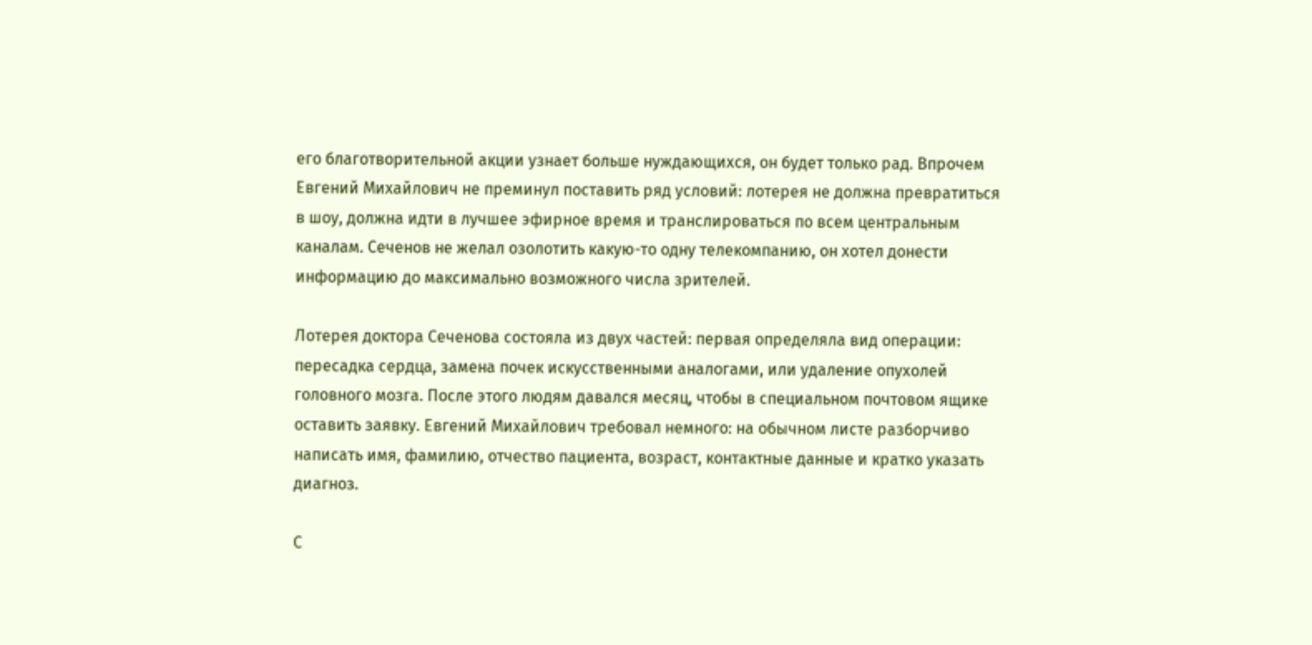его благотворительной акции узнает больше нуждающихся, он будет только рад. Впрочем Евгений Михайлович не преминул поставить ряд условий: лотерея не должна превратиться в шоу, должна идти в лучшее эфирное время и транслироваться по всем центральным каналам. Сеченов не желал озолотить какую-то одну телекомпанию, он хотел донести информацию до максимально возможного числа зрителей.

Лотерея доктора Сеченова состояла из двух частей: первая определяла вид операции: пересадка сердца, замена почек искусственными аналогами, или удаление опухолей головного мозга. После этого людям давался месяц, чтобы в специальном почтовом ящике оставить заявку. Евгений Михайлович требовал немного: на обычном листе разборчиво написать имя, фамилию, отчество пациента, возраст, контактные данные и кратко указать диагноз.

С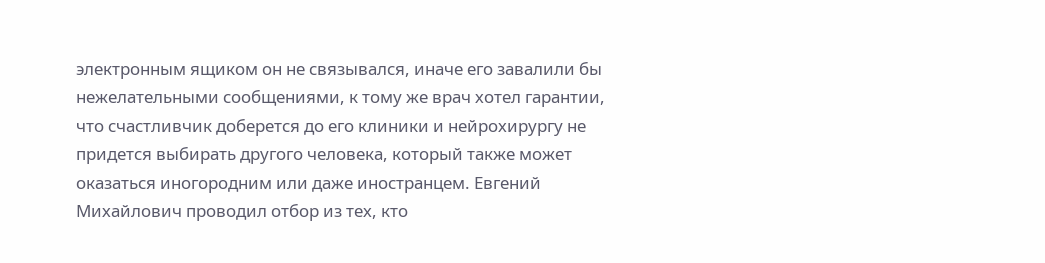электронным ящиком он не связывался, иначе его завалили бы нежелательными сообщениями, к тому же врач хотел гарантии, что счастливчик доберется до его клиники и нейрохирургу не придется выбирать другого человека, который также может оказаться иногородним или даже иностранцем. Евгений Михайлович проводил отбор из тех, кто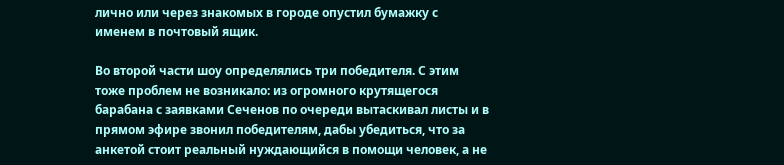лично или через знакомых в городе опустил бумажку с именем в почтовый ящик.

Во второй части шоу определялись три победителя. С этим тоже проблем не возникало: из огромного крутящегося барабана с заявками Сеченов по очереди вытаскивал листы и в прямом эфире звонил победителям, дабы убедиться, что за анкетой стоит реальный нуждающийся в помощи человек, а не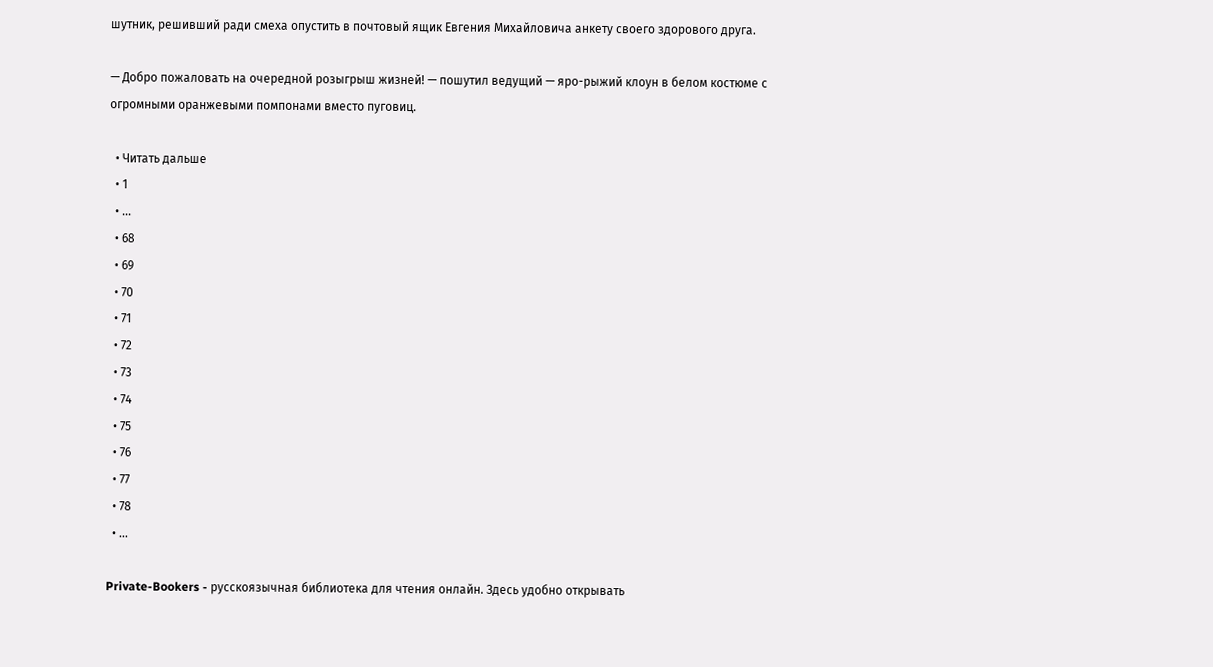шутник, решивший ради смеха опустить в почтовый ящик Евгения Михайловича анкету своего здорового друга.

— Добро пожаловать на очередной розыгрыш жизней! — пошутил ведущий — яро-рыжий клоун в белом костюме с огромными оранжевыми помпонами вместо пуговиц.

  • Читать дальше
  • 1
  • ...
  • 68
  • 69
  • 70
  • 71
  • 72
  • 73
  • 74
  • 75
  • 76
  • 77
  • 78
  • ...

Private-Bookers - русскоязычная библиотека для чтения онлайн. Здесь удобно открывать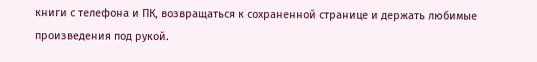книги с телефона и ПК, возвращаться к сохраненной странице и держать любимые произведения под рукой.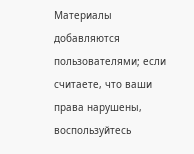Материалы добавляются пользователями; если считаете, что ваши права нарушены, воспользуйтесь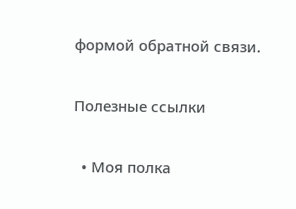формой обратной связи.

Полезные ссылки

  • Моя полка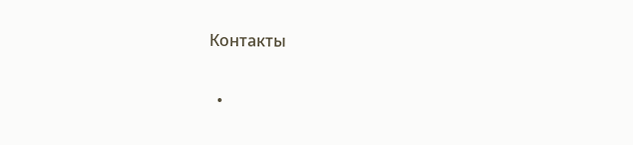Контакты

  •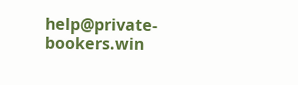help@private-bookers.win